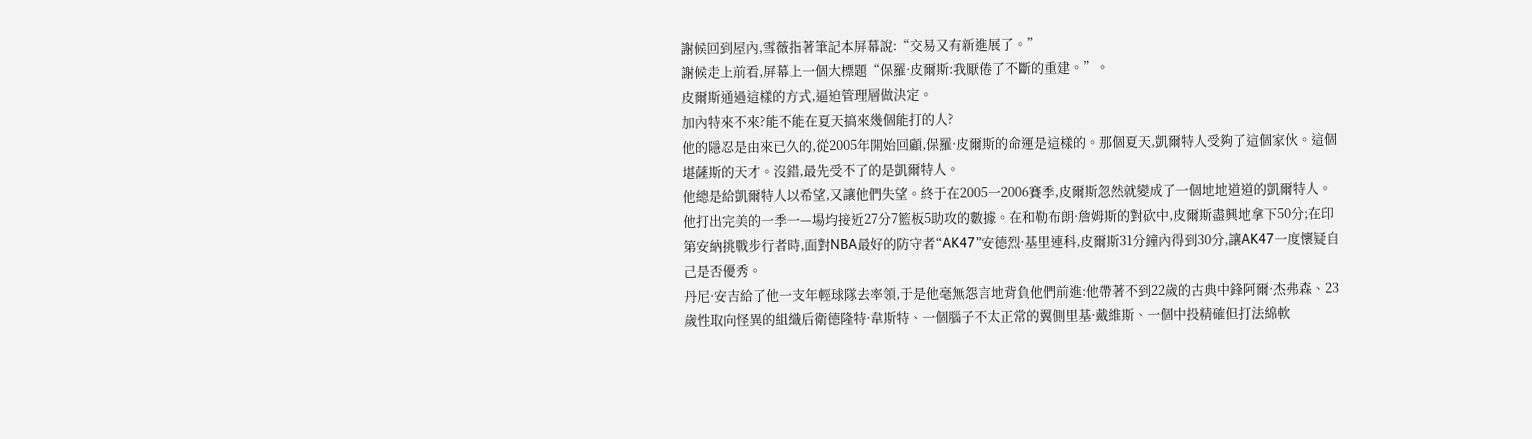謝候回到屋內,雪薇指著筆記本屏幕說:“交易又有新進展了。”
謝候走上前看,屏幕上一個大標題“保羅·皮爾斯:我厭倦了不斷的重建。”。
皮爾斯通過這樣的方式,逼迫管理層做決定。
加內特來不來?能不能在夏天搞來幾個能打的人?
他的隱忍是由來已久的,從2005年開始回顧,保羅·皮爾斯的命運是這樣的。那個夏天,凱爾特人受夠了這個家伙。這個堪薩斯的天才。沒錯,最先受不了的是凱爾特人。
他總是給凱爾特人以希望,又讓他們失望。終于在2005一2006賽季,皮爾斯忽然就變成了一個地地道道的凱爾特人。他打出完美的一季一—場均接近27分7籃板5助攻的數據。在和勒布朗·詹姆斯的對砍中,皮爾斯盡興地拿下50分;在印第安納挑戰步行者時,面對NBA最好的防守者“AK47”安德烈·基里連科,皮爾斯31分鐘內得到30分,讓AK47一度懷疑自己是否優秀。
丹尼·安吉給了他一支年輕球隊去率領,于是他毫無怨言地背負他們前進:他帶著不到22歲的古典中鋒阿爾·杰弗森、23歲性取向怪異的組織后衛德隆特·韋斯特、一個腦子不太正常的翼側里基·戴維斯、一個中投精確但打法綿軟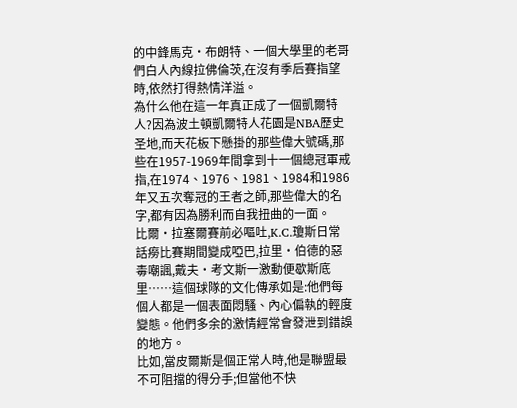的中鋒馬克·布朗特、一個大學里的老哥們白人內線拉佛倫茨,在沒有季后賽指望時,依然打得熱情洋溢。
為什么他在這一年真正成了一個凱爾特人?因為波土頓凱爾特人花園是NBA歷史圣地,而天花板下懸掛的那些偉大號碼,那些在1957-1969年間拿到十一個總冠軍戒指,在1974、1976、1981、1984和1986年又五次奪冠的王者之師,那些偉大的名字,都有因為勝利而自我扭曲的一面。
比爾·拉塞爾賽前必嘔吐,K.C.瓊斯日常話癆比賽期間變成啞巴,拉里·伯德的惡毒嘲諷,戴夫·考文斯一激動便歇斯底里……這個球隊的文化傳承如是:他們每個人都是一個表面悶騷、內心偏執的輕度變態。他們多余的激情經常會發泄到錯誤的地方。
比如,當皮爾斯是個正常人時,他是聯盟最不可阻擋的得分手;但當他不快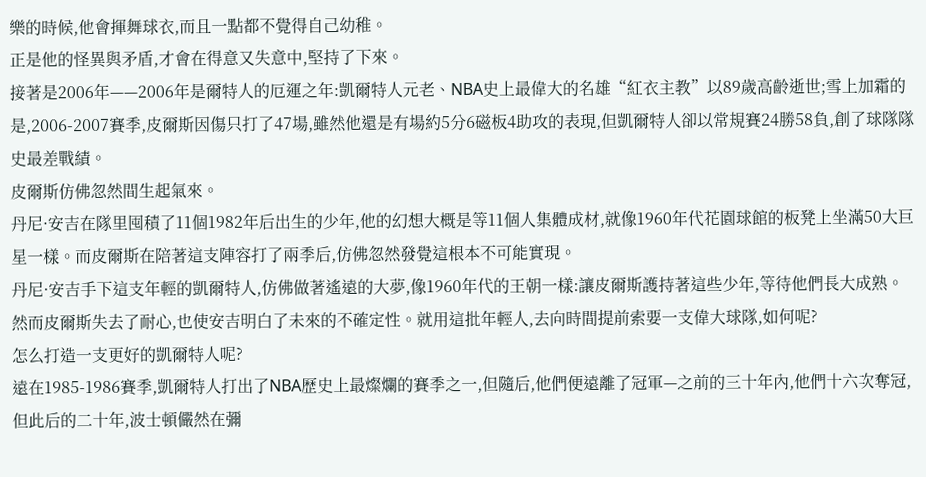樂的時候,他會揮舞球衣,而且一點都不覺得自己幼稚。
正是他的怪異與矛盾,才會在得意又失意中,堅持了下來。
接著是2006年——2006年是爾特人的厄運之年:凱爾特人元老、NBA史上最偉大的名雄“紅衣主教”以89歲高齡逝世;雪上加霜的是,2006-2007賽季,皮爾斯因傷只打了47場,雖然他還是有場約5分6磁板4助攻的表現,但凱爾特人卻以常規賽24勝58負,創了球隊隊史最差戰績。
皮爾斯仿佛忽然間生起氣來。
丹尼·安吉在隊里囤積了11個1982年后出生的少年,他的幻想大概是等11個人集體成材,就像1960年代花園球館的板凳上坐滿50大巨星一樣。而皮爾斯在陪著這支陣容打了兩季后,仿佛忽然發覺這根本不可能實現。
丹尼·安吉手下這支年輕的凱爾特人,仿佛做著遙遠的大夢,像1960年代的王朝一樣:讓皮爾斯護持著這些少年,等待他們長大成熟。
然而皮爾斯失去了耐心,也使安吉明白了未來的不確定性。就用這批年輕人,去向時間提前索要一支偉大球隊,如何呢?
怎么打造一支更好的凱爾特人呢?
遠在1985-1986賽季,凱爾特人打出了NBA歷史上最燦爛的賽季之一,但隨后,他們便遠離了冠軍—之前的三十年內,他們十六次奪冠,但此后的二十年,波士頓儼然在彌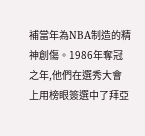補當年為NBA制造的精神創傷。1986年奪冠之年,他們在選秀大會上用榜眼簽選中了拜亞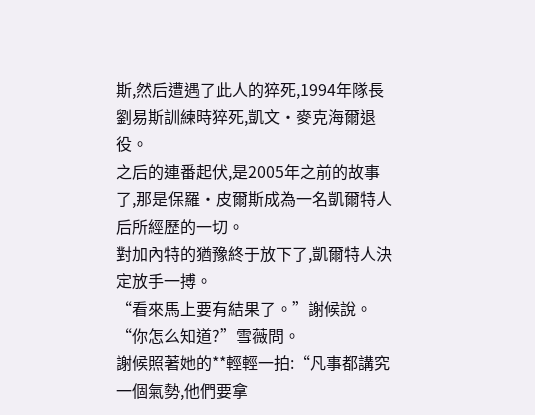斯,然后遭遇了此人的猝死,1994年隊長劉易斯訓練時猝死,凱文·麥克海爾退役。
之后的連番起伏,是2005年之前的故事了,那是保羅·皮爾斯成為一名凱爾特人后所經歷的一切。
對加內特的猶豫終于放下了,凱爾特人決定放手一搏。
“看來馬上要有結果了。”謝候說。
“你怎么知道?”雪薇問。
謝候照著她的**輕輕一拍:“凡事都講究一個氣勢,他們要拿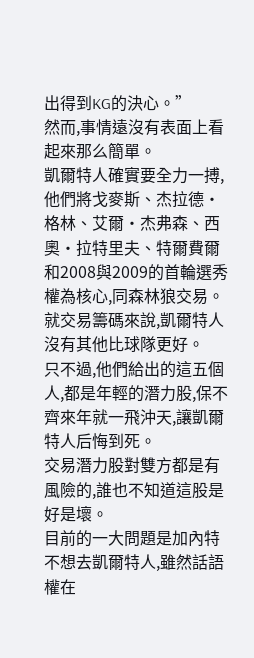出得到KG的決心。”
然而,事情遠沒有表面上看起來那么簡單。
凱爾特人確實要全力一搏,他們將戈麥斯、杰拉德·格林、艾爾·杰弗森、西奧·拉特里夫、特爾費爾和2008與2009的首輪選秀權為核心,同森林狼交易。
就交易籌碼來說,凱爾特人沒有其他比球隊更好。
只不過,他們給出的這五個人,都是年輕的潛力股,保不齊來年就一飛沖天,讓凱爾特人后悔到死。
交易潛力股對雙方都是有風險的,誰也不知道這股是好是壞。
目前的一大問題是加內特不想去凱爾特人,雖然話語權在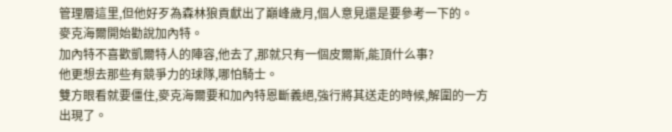管理層這里,但他好歹為森林狼貢獻出了巔峰歲月,個人意見還是要參考一下的。
麥克海爾開始勸說加內特。
加內特不喜歡凱爾特人的陣容,他去了,那就只有一個皮爾斯,能頂什么事?
他更想去那些有競爭力的球隊,哪怕騎士。
雙方眼看就要僵住,麥克海爾要和加內特恩斷義絕,強行將其送走的時候,解圍的一方出現了。